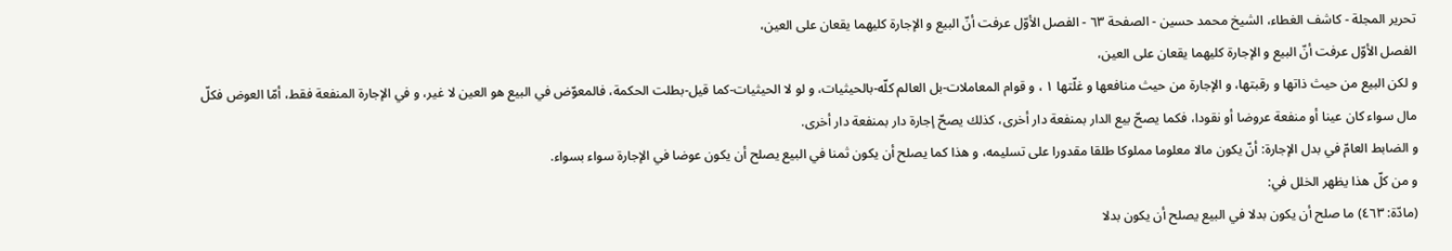تحرير المجلة - كاشف الغطاء، الشيخ محمد حسين - الصفحة ٦٣ - الفصل الأوّل عرفت أنّ البيع و الإجارة كليهما يقعان على العين،
الفصل الأوّل عرفت أنّ البيع و الإجارة كليهما يقعان على العين،
و لكن البيع من حيث ذاتها و رقبتها، و الإجارة من حيث منافعها و غلّتها ١ ، و قوام المعاملات-بل العالم كلّه-بالحيثيات، و لو لا الحيثيات-كما قيل-بطلت الحكمة، فالمعوّض في البيع هو العين لا غير، و في الإجارة المنفعة فقط، أمّا العوض فكلّ مال سواء كان عينا أو منفعة عروضا أو نقودا، فكما يصحّ بيع الدار بمنفعة دار أخرى، كذلك يصحّ إجارة دار بمنفعة دار أخرى.
و الضابط العامّ في بدل الإجارة: أنّ يكون مالا معلوما مملوكا طلقا مقدورا على تسليمه، و هذا كما يصلح أن يكون ثمنا في البيع يصلح أن يكون عوضا في الإجارة سواء بسواء.
و من كلّ هذا يظهر الخلل في:
(مادّة: ٤٦٣) ما صلح أن يكون بدلا في البيع يصلح أن يكون بدلا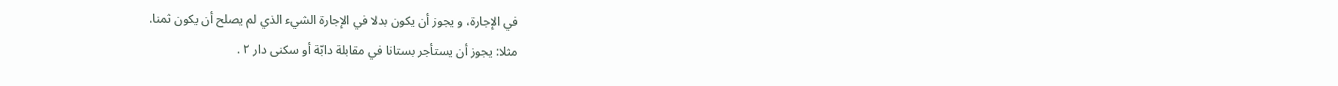في الإجارة، و يجوز أن يكون بدلا في الإجارة الشيء الذي لم يصلح أن يكون ثمنا.
مثلا: يجوز أن يستأجر بستانا في مقابلة دابّة أو سكنى دار ٢ .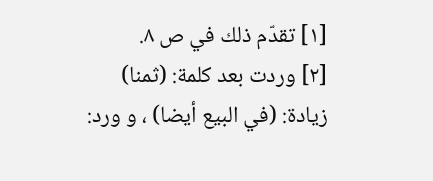[١] تقدّم ذلك في ص ٨.
[٢] وردت بعد كلمة: (ثمنا) زيادة: (في البيع أيضا) ، و ورد: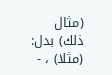(مثال ذلك) بدل: (مثلا) ، -